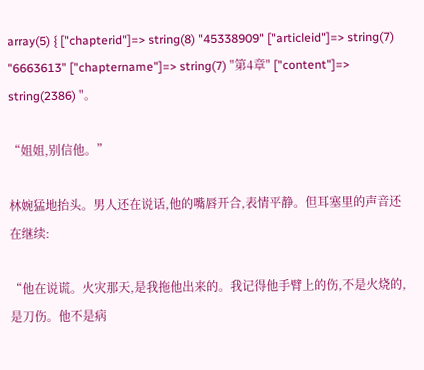array(5) { ["chapterid"]=> string(8) "45338909" ["articleid"]=> string(7) "6663613" ["chaptername"]=> string(7) "第4章" ["content"]=> string(2386) "。

“姐姐,别信他。”

林婉猛地抬头。男人还在说话,他的嘴唇开合,表情平静。但耳塞里的声音还在继续:

“他在说谎。火灾那天,是我拖他出来的。我记得他手臂上的伤,不是火烧的,是刀伤。他不是病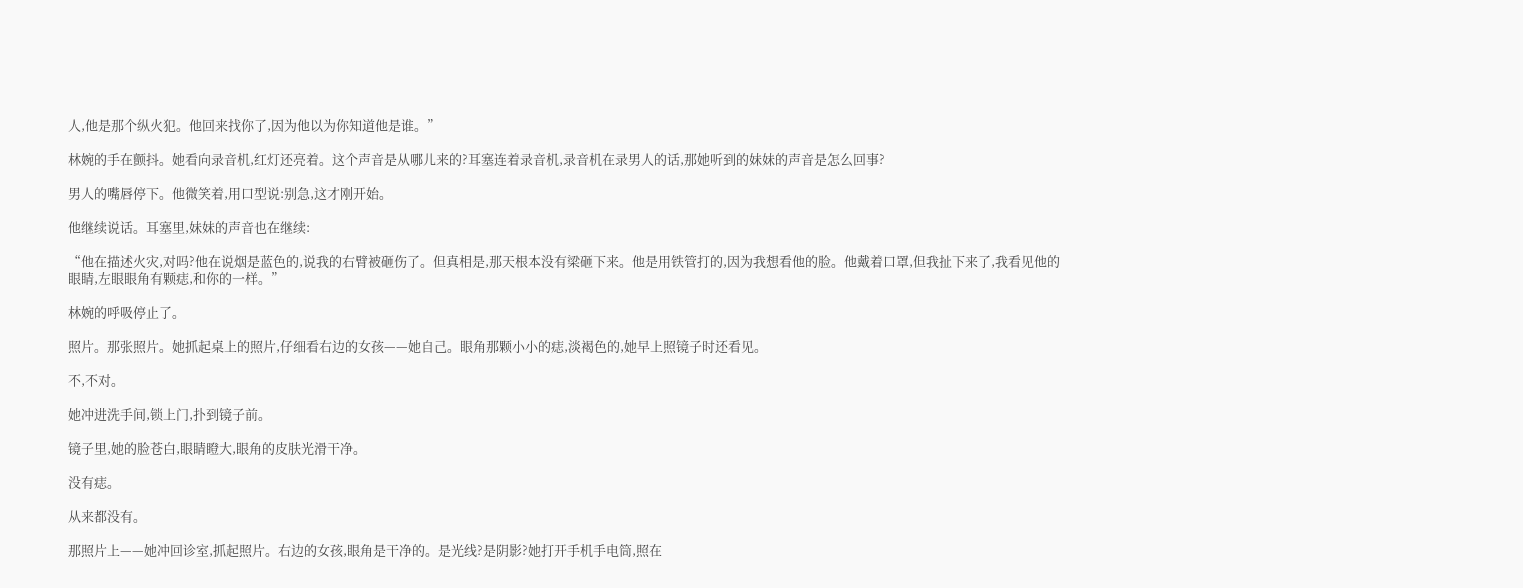人,他是那个纵火犯。他回来找你了,因为他以为你知道他是谁。”

林婉的手在颤抖。她看向录音机,红灯还亮着。这个声音是从哪儿来的?耳塞连着录音机,录音机在录男人的话,那她听到的妹妹的声音是怎么回事?

男人的嘴唇停下。他微笑着,用口型说:别急,这才刚开始。

他继续说话。耳塞里,妹妹的声音也在继续:

“他在描述火灾,对吗?他在说烟是蓝色的,说我的右臂被砸伤了。但真相是,那天根本没有梁砸下来。他是用铁管打的,因为我想看他的脸。他戴着口罩,但我扯下来了,我看见他的眼睛,左眼眼角有颗痣,和你的一样。”

林婉的呼吸停止了。

照片。那张照片。她抓起桌上的照片,仔细看右边的女孩——她自己。眼角那颗小小的痣,淡褐色的,她早上照镜子时还看见。

不,不对。

她冲进洗手间,锁上门,扑到镜子前。

镜子里,她的脸苍白,眼睛瞪大,眼角的皮肤光滑干净。

没有痣。

从来都没有。

那照片上——她冲回诊室,抓起照片。右边的女孩,眼角是干净的。是光线?是阴影?她打开手机手电筒,照在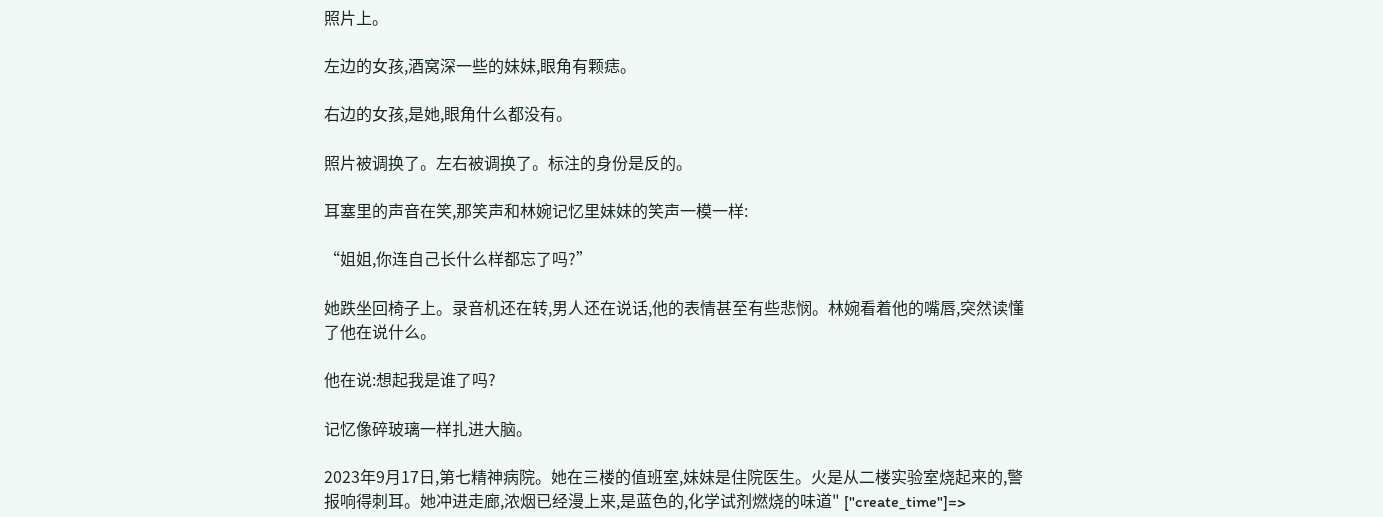照片上。

左边的女孩,酒窝深一些的妹妹,眼角有颗痣。

右边的女孩,是她,眼角什么都没有。

照片被调换了。左右被调换了。标注的身份是反的。

耳塞里的声音在笑,那笑声和林婉记忆里妹妹的笑声一模一样:

“姐姐,你连自己长什么样都忘了吗?”

她跌坐回椅子上。录音机还在转,男人还在说话,他的表情甚至有些悲悯。林婉看着他的嘴唇,突然读懂了他在说什么。

他在说:想起我是谁了吗?

记忆像碎玻璃一样扎进大脑。

2023年9月17日,第七精神病院。她在三楼的值班室,妹妹是住院医生。火是从二楼实验室烧起来的,警报响得刺耳。她冲进走廊,浓烟已经漫上来,是蓝色的,化学试剂燃烧的味道" ["create_time"]=>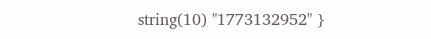string(10) "1773132952" }